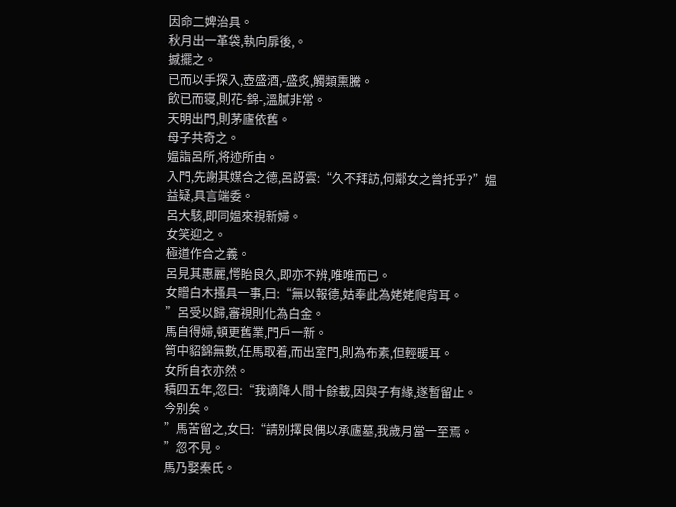因命二婢治具。
秋月出一革袋,執向扉後,。
撼擺之。
已而以手探入,壺盛酒,-盛炙,觸類熏騰。
飲已而寝,則花-錦-,溫膩非常。
天明出門,則茅廬依舊。
母子共奇之。
媪詣呂所,将迹所由。
入門,先謝其媒合之德,呂訝雲:“久不拜訪,何鄰女之曾托乎?”媪益疑,具言端委。
呂大駭,即同媪來視新婦。
女笑迎之。
極道作合之義。
呂見其惠麗,愕眙良久,即亦不辨,唯唯而已。
女贈白木搔具一事,曰:“無以報德,姑奉此為姥姥爬背耳。
”呂受以歸,審視則化為白金。
馬自得婦,頓更舊業,門戶一新。
笥中貂錦無數,任馬取着,而出室門,則為布素,但輕暖耳。
女所自衣亦然。
積四五年,忽曰:“我谪降人間十餘載,因與子有緣,遂暫留止。
今别矣。
”馬苦留之,女曰:“請别擇良偶以承廬墓,我歲月當一至焉。
”忽不見。
馬乃娶秦氏。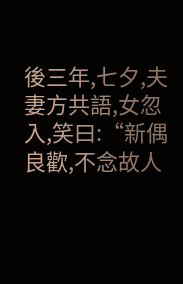後三年,七夕,夫妻方共語,女忽入,笑曰:“新偶良歡,不念故人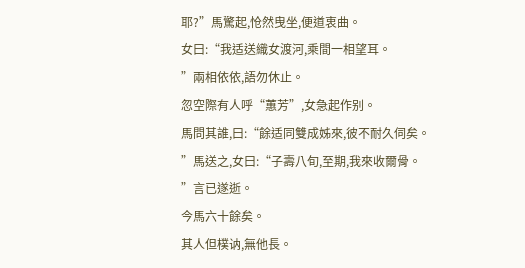耶?”馬驚起,怆然曳坐,便道衷曲。
女曰:“我适送織女渡河,乘間一相望耳。
”兩相依依,語勿休止。
忽空際有人呼“蕙芳”,女急起作别。
馬問其誰,曰:“餘适同雙成姊來,彼不耐久伺矣。
”馬送之,女曰:“子壽八旬,至期,我來收爾骨。
”言已遂逝。
今馬六十餘矣。
其人但樸讷,無他長。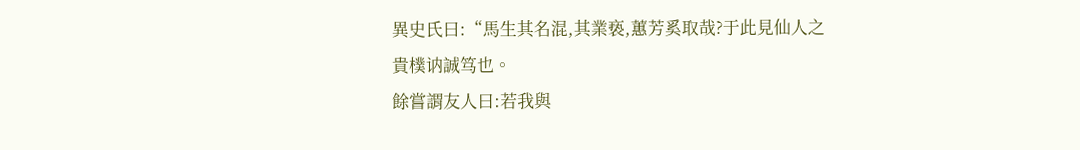異史氏曰:“馬生其名混,其業亵,蕙芳奚取哉?于此見仙人之貴樸讷誠笃也。
餘嘗謂友人曰:若我與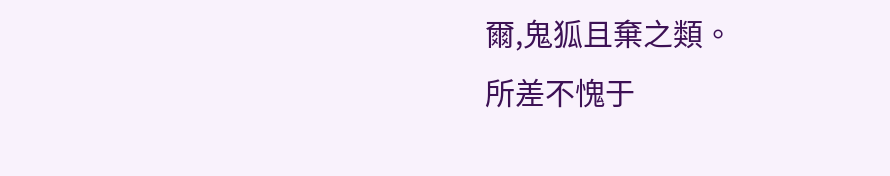爾,鬼狐且棄之類。
所差不愧于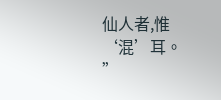仙人者,惟‘混’耳。
”